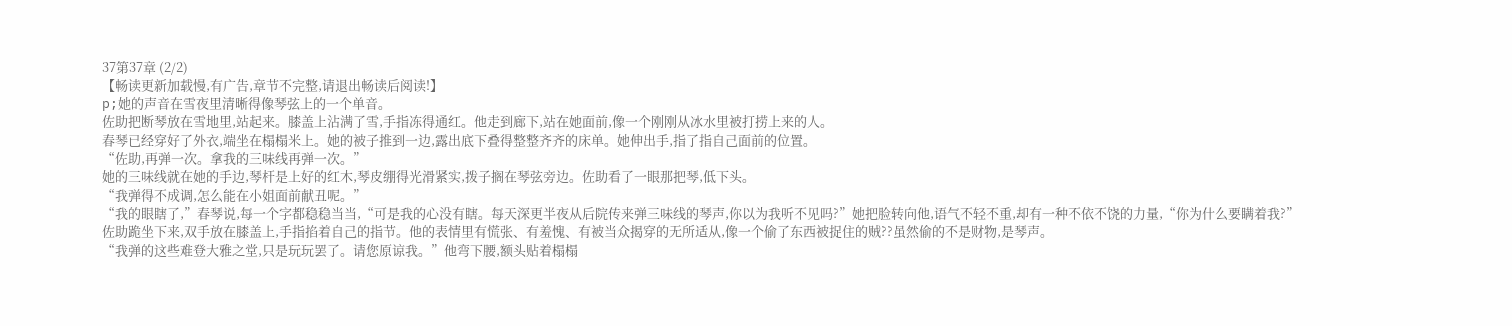37第37章 (2/2)
【畅读更新加载慢,有广告,章节不完整,请退出畅读后阅读!】
p;她的声音在雪夜里清晰得像琴弦上的一个单音。
佐助把断琴放在雪地里,站起来。膝盖上沾满了雪,手指冻得通红。他走到廊下,站在她面前,像一个刚刚从冰水里被打捞上来的人。
春琴已经穿好了外衣,端坐在榻榻米上。她的被子推到一边,露出底下叠得整整齐齐的床单。她伸出手,指了指自己面前的位置。
“佐助,再弹一次。拿我的三味线再弹一次。”
她的三味线就在她的手边,琴杆是上好的红木,琴皮绷得光滑紧实,拨子搁在琴弦旁边。佐助看了一眼那把琴,低下头。
“我弹得不成调,怎么能在小姐面前献丑呢。”
“我的眼瞎了,”春琴说,每一个字都稳稳当当,“可是我的心没有瞎。每天深更半夜从后院传来弹三味线的琴声,你以为我听不见吗?”她把脸转向他,语气不轻不重,却有一种不依不饶的力量,“你为什么要瞒着我?”
佐助跪坐下来,双手放在膝盖上,手指掐着自己的指节。他的表情里有慌张、有羞愧、有被当众揭穿的无所适从,像一个偷了东西被捉住的贼??虽然偷的不是财物,是琴声。
“我弹的这些难登大雅之堂,只是玩玩罢了。请您原谅我。”他弯下腰,额头贴着榻榻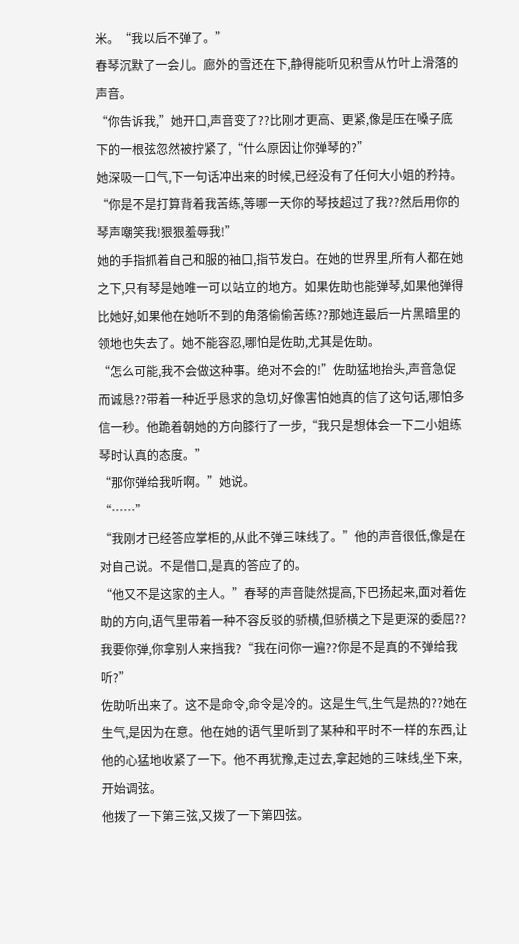米。“我以后不弹了。”
春琴沉默了一会儿。廊外的雪还在下,静得能听见积雪从竹叶上滑落的声音。
“你告诉我,”她开口,声音变了??比刚才更高、更紧,像是压在嗓子底下的一根弦忽然被拧紧了,“什么原因让你弹琴的?”
她深吸一口气,下一句话冲出来的时候,已经没有了任何大小姐的矜持。“你是不是打算背着我苦练,等哪一天你的琴技超过了我??然后用你的琴声嘲笑我!狠狠羞辱我!”
她的手指抓着自己和服的袖口,指节发白。在她的世界里,所有人都在她之下,只有琴是她唯一可以站立的地方。如果佐助也能弹琴,如果他弹得比她好,如果他在她听不到的角落偷偷苦练??那她连最后一片黑暗里的领地也失去了。她不能容忍,哪怕是佐助,尤其是佐助。
“怎么可能,我不会做这种事。绝对不会的!”佐助猛地抬头,声音急促而诚恳??带着一种近乎恳求的急切,好像害怕她真的信了这句话,哪怕多信一秒。他跪着朝她的方向膝行了一步,“我只是想体会一下二小姐练琴时认真的态度。”
“那你弹给我听啊。”她说。
“……”
“我刚才已经答应掌柜的,从此不弹三味线了。”他的声音很低,像是在对自己说。不是借口,是真的答应了的。
“他又不是这家的主人。”春琴的声音陡然提高,下巴扬起来,面对着佐助的方向,语气里带着一种不容反驳的骄横,但骄横之下是更深的委屈??我要你弹,你拿别人来挡我?“我在问你一遍??你是不是真的不弹给我听?”
佐助听出来了。这不是命令,命令是冷的。这是生气,生气是热的??她在生气,是因为在意。他在她的语气里听到了某种和平时不一样的东西,让他的心猛地收紧了一下。他不再犹豫,走过去,拿起她的三味线,坐下来,开始调弦。
他拨了一下第三弦,又拨了一下第四弦。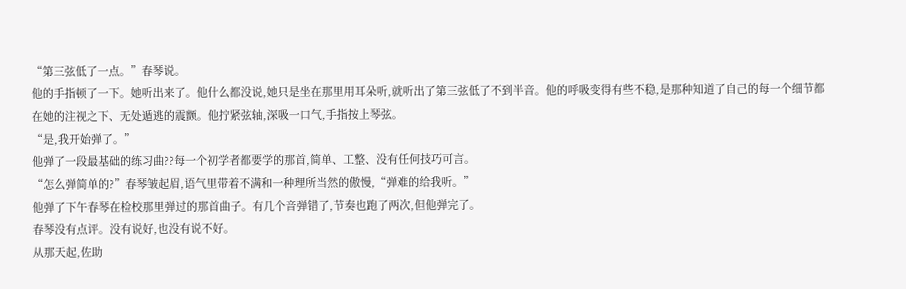“第三弦低了一点。”春琴说。
他的手指顿了一下。她听出来了。他什么都没说,她只是坐在那里用耳朵听,就听出了第三弦低了不到半音。他的呼吸变得有些不稳,是那种知道了自己的每一个细节都在她的注视之下、无处遁逃的震颤。他拧紧弦轴,深吸一口气,手指按上琴弦。
“是,我开始弹了。”
他弹了一段最基础的练习曲??每一个初学者都要学的那首,简单、工整、没有任何技巧可言。
“怎么弹简单的?”春琴皱起眉,语气里带着不满和一种理所当然的傲慢,“弹难的给我听。”
他弹了下午春琴在检校那里弹过的那首曲子。有几个音弹错了,节奏也跑了两次,但他弹完了。
春琴没有点评。没有说好,也没有说不好。
从那天起,佐助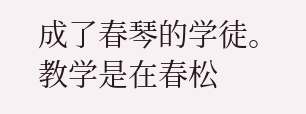成了春琴的学徒。
教学是在春松